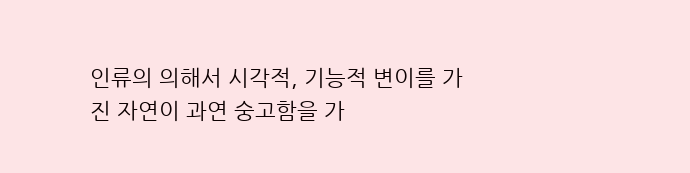인류의 의해서 시각적, 기능적 변이를 가진 자연이 과연 숭고함을 가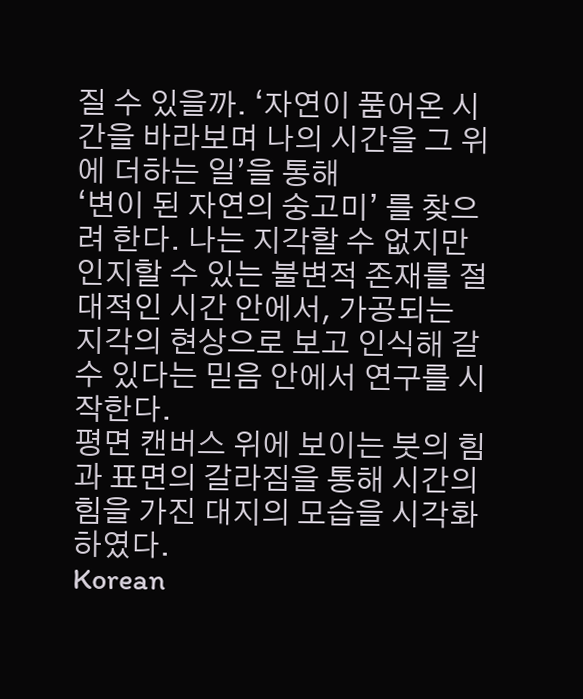질 수 있을까. ‘자연이 품어온 시간을 바라보며 나의 시간을 그 위에 더하는 일’을 통해
‘변이 된 자연의 숭고미’ 를 찾으려 한다. 나는 지각할 수 없지만 인지할 수 있는 불변적 존재를 절대적인 시간 안에서, 가공되는 지각의 현상으로 보고 인식해 갈 수 있다는 믿음 안에서 연구를 시작한다.
평면 캔버스 위에 보이는 붓의 힘과 표면의 갈라짐을 통해 시간의 힘을 가진 대지의 모습을 시각화 하였다.
Korean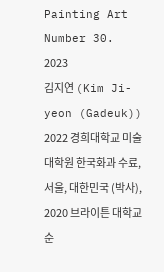Painting Art Number 30. 2023
김지연 (Kim Ji-yeon (Gadeuk))
2022 경희대학교 미술대학원 한국화과 수료, 서울, 대한민국 (박사), 2020 브라이튼 대학교 순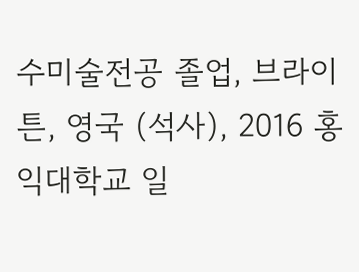수미술전공 졸업, 브라이튼, 영국 (석사), 2016 홍익대학교 일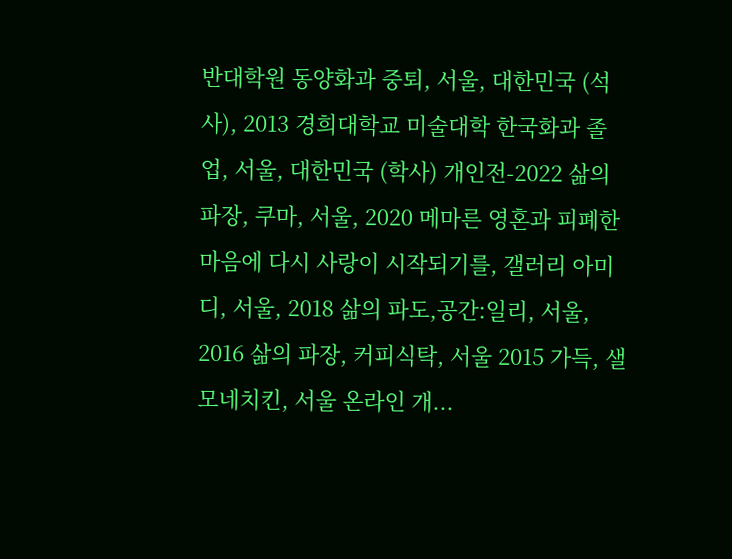반대학원 동양화과 중퇴, 서울, 대한민국 (석사), 2013 경희대학교 미술대학 한국화과 졸업, 서울, 대한민국 (학사) 개인전-2022 삶의 파장, 쿠마, 서울, 2020 메마른 영혼과 피폐한 마음에 다시 사랑이 시작되기를, 갤러리 아미디, 서울, 2018 삶의 파도,공간:일리, 서울, 2016 삶의 파장, 커피식탁, 서울 2015 가득, 샐모네치킨, 서울 온라인 개...